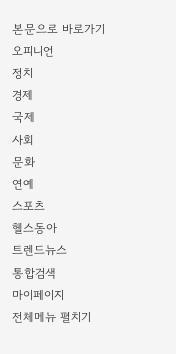본문으로 바로가기
오피니언
정치
경제
국제
사회
문화
연예
스포츠
헬스동아
트렌드뉴스
통합검색
마이페이지
전체메뉴 펼치기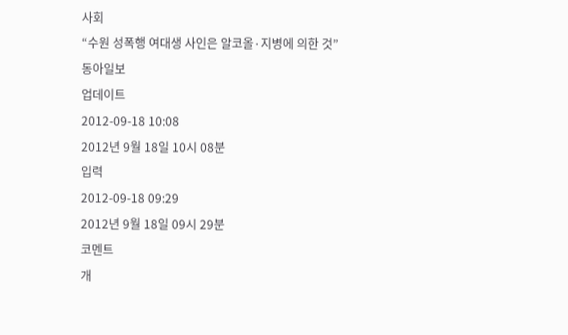사회
“수원 성폭행 여대생 사인은 알코올·지병에 의한 것”
동아일보
업데이트
2012-09-18 10:08
2012년 9월 18일 10시 08분
입력
2012-09-18 09:29
2012년 9월 18일 09시 29분
코멘트
개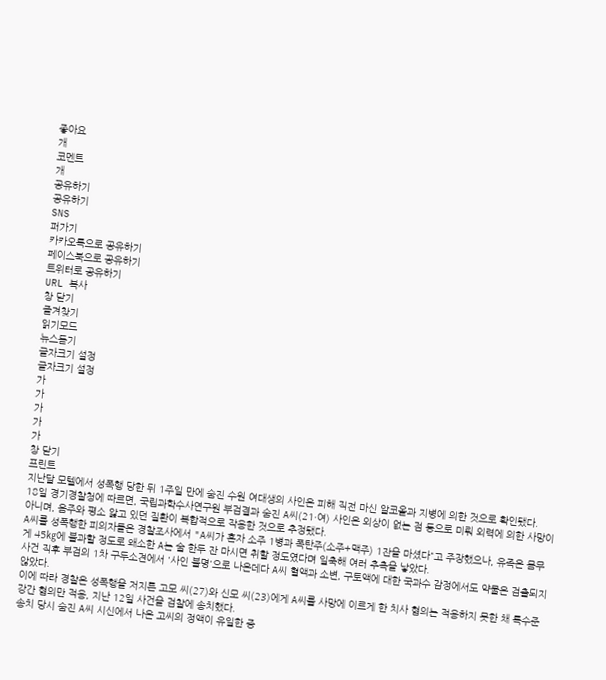좋아요
개
코멘트
개
공유하기
공유하기
SNS
퍼가기
카카오톡으로 공유하기
페이스북으로 공유하기
트위터로 공유하기
URL 복사
창 닫기
즐겨찾기
읽기모드
뉴스듣기
글자크기 설정
글자크기 설정
가
가
가
가
가
창 닫기
프린트
지난달 모텔에서 성폭행 당한 뒤 1주일 만에 숨진 수원 여대생의 사인은 피해 직전 마신 알코올과 지병에 의한 것으로 확인됐다.
18일 경기경찰청에 따르면, 국립과학수사연구원 부검결과 숨진 A씨(21·여) 사인은 외상이 없는 점 등으로 미뤄 외력에 의한 사망이 아니며, 음주와 평소 앓고 있던 질환이 복합적으로 작용한 것으로 추정됐다.
A씨를 성폭행한 피의자들은 경찰조사에서 "A씨가 혼자 소주 1병과 폭탄주(소주+맥주) 1잔을 마셨다"고 주장했으나, 유족은 몸무게 45㎏에 불과할 정도로 왜소한 A는 술 한두 잔 마시면 취할 정도였다며 일축해 여러 추측을 낳았다.
사건 직후 부검의 1차 구두소견에서 '사인 불명'으로 나온데다 A씨 혈액과 소변, 구토액에 대한 국과수 감정에서도 약물은 검출되지 않았다.
이에 따라 경찰은 성폭행을 저지른 고모 씨(27)와 신모 씨(23)에게 A씨를 사망에 이르게 한 치사 혐의는 적용하지 못한 채 특수준강간 혐의만 적용, 지난 12일 사건을 검찰에 송치했다.
송치 당시 숨진 A씨 시신에서 나온 고씨의 정액이 유일한 증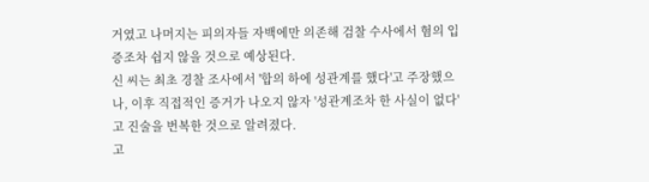거였고 나머지는 피의자들 자백에만 의존해 검찰 수사에서 혐의 입증조차 쉽지 않을 것으로 예상된다.
신 씨는 최초 경찰 조사에서 '합의 하에 성관계를 했다'고 주장했으나, 이후 직접적인 증거가 나오지 않자 '성관계조차 한 사실이 없다'고 진술을 번복한 것으로 알려졌다.
고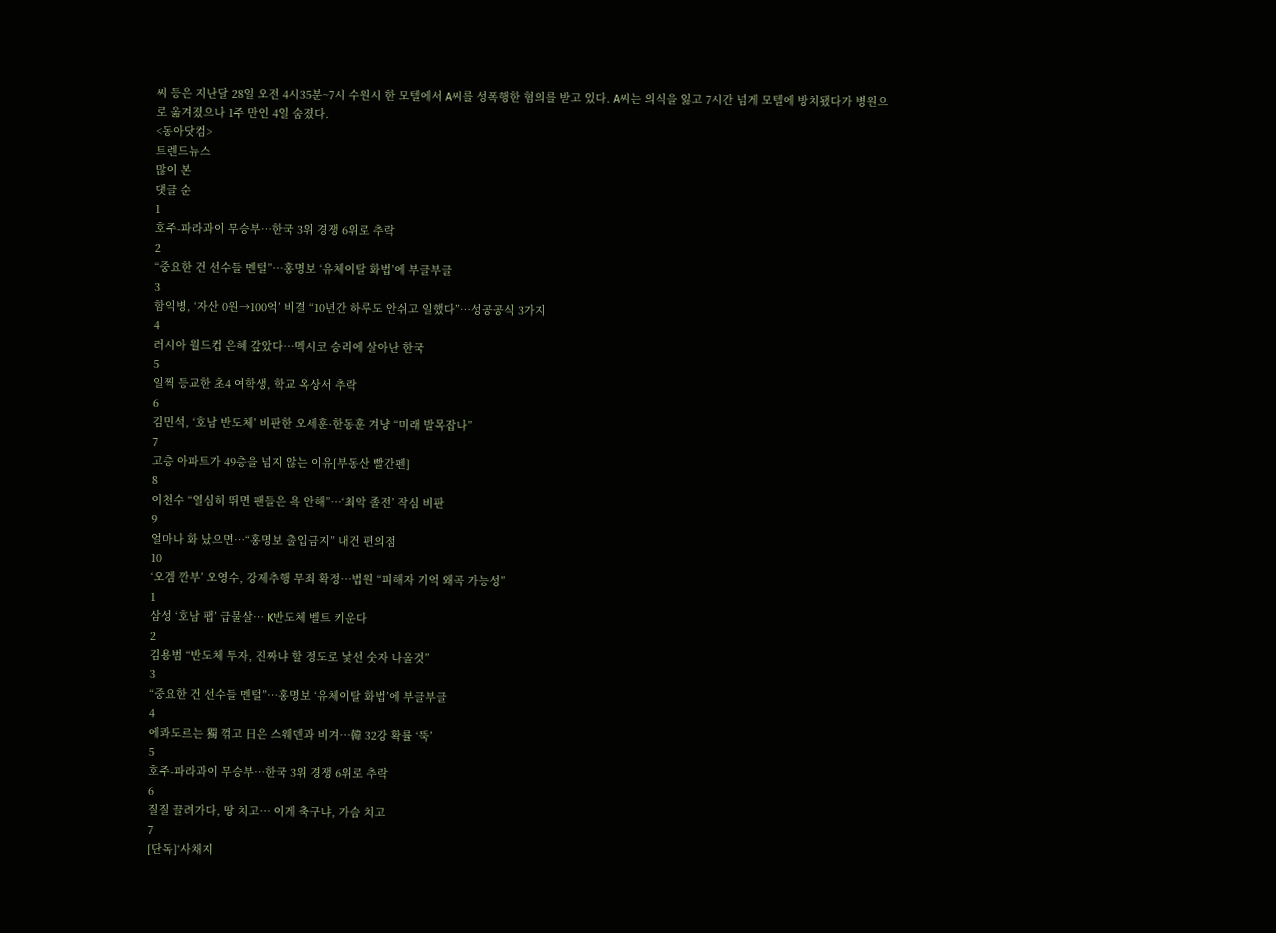씨 등은 지난달 28일 오전 4시35분~7시 수원시 한 모텔에서 A씨를 성폭행한 혐의를 받고 있다. A씨는 의식을 잃고 7시간 넘게 모텔에 방치됐다가 병원으로 옮겨졌으나 1주 만인 4일 숨졌다.
<동아닷컴>
트렌드뉴스
많이 본
댓글 순
1
호주-파라과이 무승부…한국 3위 경쟁 6위로 추락
2
“중요한 건 선수들 멘털”…홍명보 ‘유체이탈 화법’에 부글부글
3
함익병, ‘자산 0원→100억’ 비결 “10년간 하루도 안쉬고 일했다”…성공공식 3가지
4
러시아 월드컵 은혜 갚았다…멕시코 승리에 살아난 한국
5
일찍 등교한 초4 여학생, 학교 옥상서 추락
6
김민석, ‘호남 반도체’ 비판한 오세훈·한동훈 겨냥 “미래 발목잡나”
7
고층 아파트가 49층을 넘지 않는 이유[부동산 빨간펜]
8
이천수 “열심히 뛰면 팬들은 욕 안해”…‘최악 졸전’ 작심 비판
9
얼마나 화 났으면…“홍명보 출입금지” 내건 편의점
10
‘오겜 깐부’ 오영수, 강제추행 무죄 확정…법원 “피해자 기억 왜곡 가능성”
1
삼성 ‘호남 팹’ 급물살… K반도체 벨트 키운다
2
김용범 “반도체 투자, 진짜냐 할 정도로 낯선 숫자 나올것”
3
“중요한 건 선수들 멘털”…홍명보 ‘유체이탈 화법’에 부글부글
4
에콰도르는 獨 꺾고 日은 스웨덴과 비겨…韓 32강 확률 ‘뚝’
5
호주-파라과이 무승부…한국 3위 경쟁 6위로 추락
6
질질 끌려가다, 땅 치고… 이게 축구냐, 가슴 치고
7
[단독]‘사채지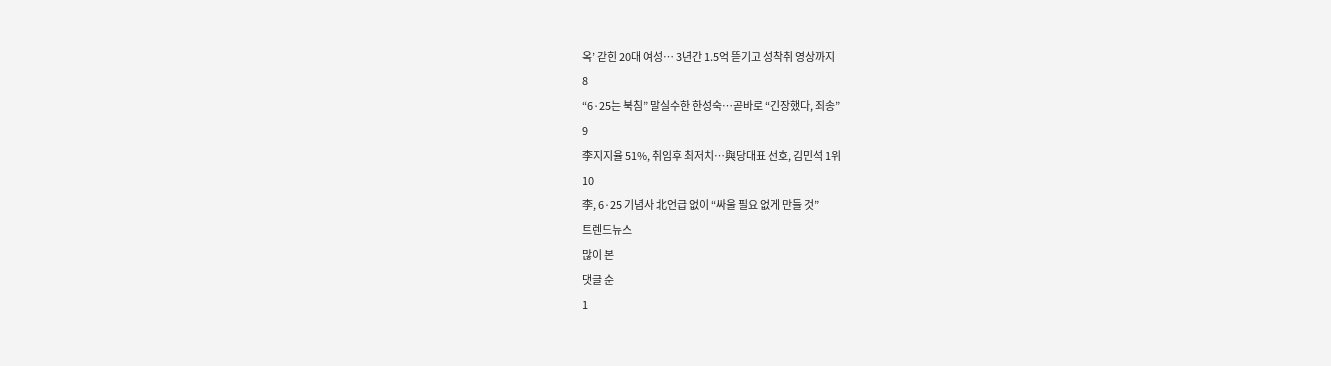옥’ 갇힌 20대 여성… 3년간 1.5억 뜯기고 성착취 영상까지
8
“6·25는 북침” 말실수한 한성숙…곧바로 “긴장했다, 죄송”
9
李지지율 51%, 취임후 최저치…與당대표 선호, 김민석 1위
10
李, 6·25 기념사 北언급 없이 “싸울 필요 없게 만들 것”
트렌드뉴스
많이 본
댓글 순
1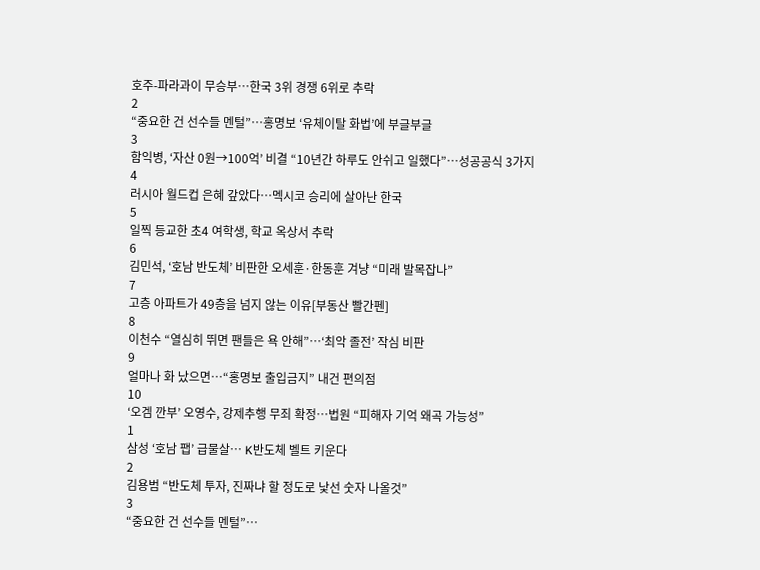호주-파라과이 무승부…한국 3위 경쟁 6위로 추락
2
“중요한 건 선수들 멘털”…홍명보 ‘유체이탈 화법’에 부글부글
3
함익병, ‘자산 0원→100억’ 비결 “10년간 하루도 안쉬고 일했다”…성공공식 3가지
4
러시아 월드컵 은혜 갚았다…멕시코 승리에 살아난 한국
5
일찍 등교한 초4 여학생, 학교 옥상서 추락
6
김민석, ‘호남 반도체’ 비판한 오세훈·한동훈 겨냥 “미래 발목잡나”
7
고층 아파트가 49층을 넘지 않는 이유[부동산 빨간펜]
8
이천수 “열심히 뛰면 팬들은 욕 안해”…‘최악 졸전’ 작심 비판
9
얼마나 화 났으면…“홍명보 출입금지” 내건 편의점
10
‘오겜 깐부’ 오영수, 강제추행 무죄 확정…법원 “피해자 기억 왜곡 가능성”
1
삼성 ‘호남 팹’ 급물살… K반도체 벨트 키운다
2
김용범 “반도체 투자, 진짜냐 할 정도로 낯선 숫자 나올것”
3
“중요한 건 선수들 멘털”…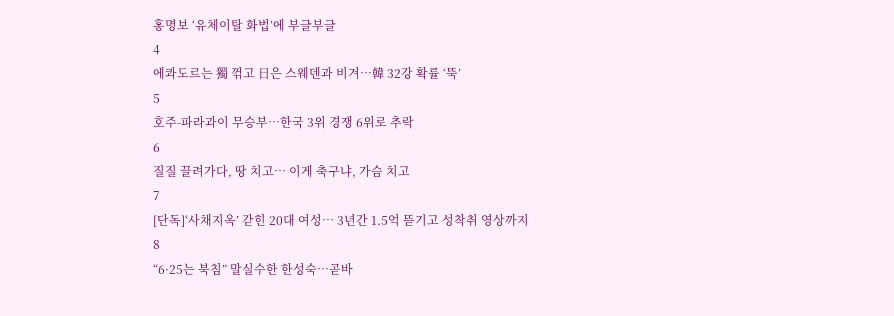홍명보 ‘유체이탈 화법’에 부글부글
4
에콰도르는 獨 꺾고 日은 스웨덴과 비겨…韓 32강 확률 ‘뚝’
5
호주-파라과이 무승부…한국 3위 경쟁 6위로 추락
6
질질 끌려가다, 땅 치고… 이게 축구냐, 가슴 치고
7
[단독]‘사채지옥’ 갇힌 20대 여성… 3년간 1.5억 뜯기고 성착취 영상까지
8
“6·25는 북침” 말실수한 한성숙…곧바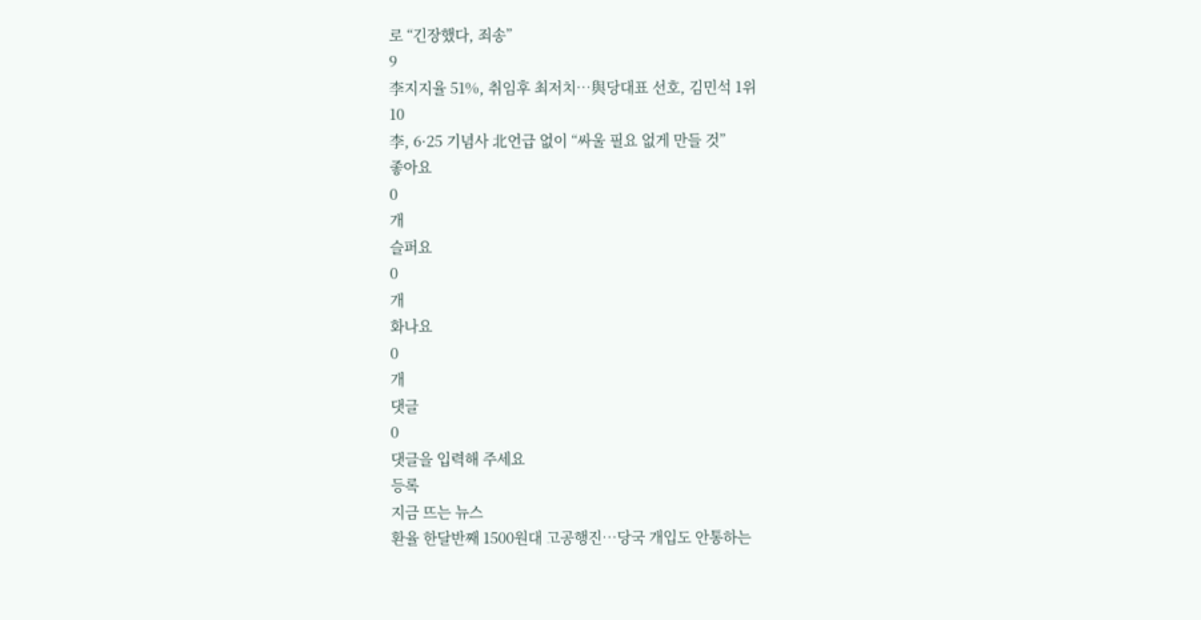로 “긴장했다, 죄송”
9
李지지율 51%, 취임후 최저치…與당대표 선호, 김민석 1위
10
李, 6·25 기념사 北언급 없이 “싸울 필요 없게 만들 것”
좋아요
0
개
슬퍼요
0
개
화나요
0
개
댓글
0
댓글을 입력해 주세요
등록
지금 뜨는 뉴스
환율 한달반째 1500원대 고공행진…당국 개입도 안통하는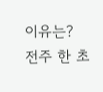이유는?
전주 한 초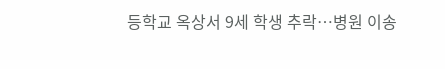등학교 옥상서 9세 학생 추락…병원 이송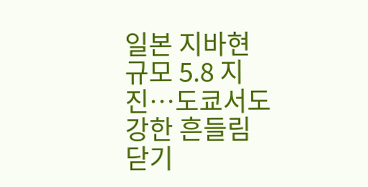일본 지바현 규모 5.8 지진…도쿄서도 강한 흔들림
닫기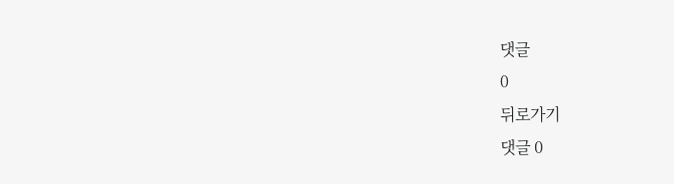댓글
0
뒤로가기
댓글 0